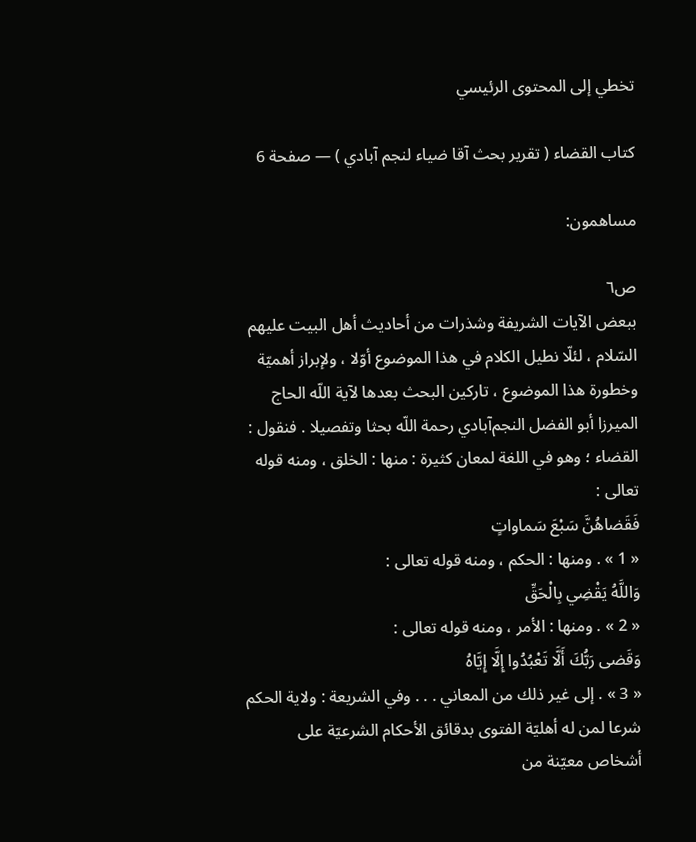تخطي إلى المحتوى الرئيسي

كتاب القضاء ( تقرير بحث آقا ضياء لنجم آبادي ) — صفحة 6

مساهمون:

ص٦
ببعض الآيات الشريفة وشذرات من أحاديث أهل البيت عليهم السّلام ، لئلّا نطيل الكلام في هذا الموضوع أوّلا ، ولإبراز أهميّة وخطورة هذا الموضوع ، تاركين البحث بعدها لآية اللّه الحاج الميرزا أبو الفضل النجم‌آبادي رحمة اللّه بحثا وتفصيلا . فنقول : القضاء ؛ وهو في اللغة لمعان كثيرة : منها : الخلق ، ومنه قوله تعالى :
فَقَضاهُنَّ سَبْعَ سَماواتٍ
« 1 » . ومنها : الحكم ، ومنه قوله تعالى :
وَاللَّهُ يَقْضِي بِالْحَقِّ
« 2 » . ومنها : الأمر ، ومنه قوله تعالى :
وَقَضى رَبُّكَ أَلَّا تَعْبُدُوا إِلَّا إِيَّاهُ
« 3 » . إلى غير ذلك من المعاني . . . وفي الشريعة : ولاية الحكم شرعا لمن له أهليّة الفتوى بدقائق الأحكام الشرعيّة على أشخاص معيّنة من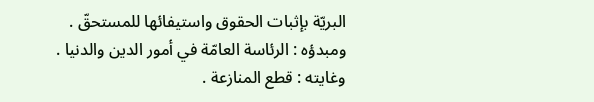البريّة بإثبات الحقوق واستيفائها للمستحقّ . ومبدؤه : الرئاسة العامّة في أمور الدين والدنيا . وغايته : قطع المنازعة .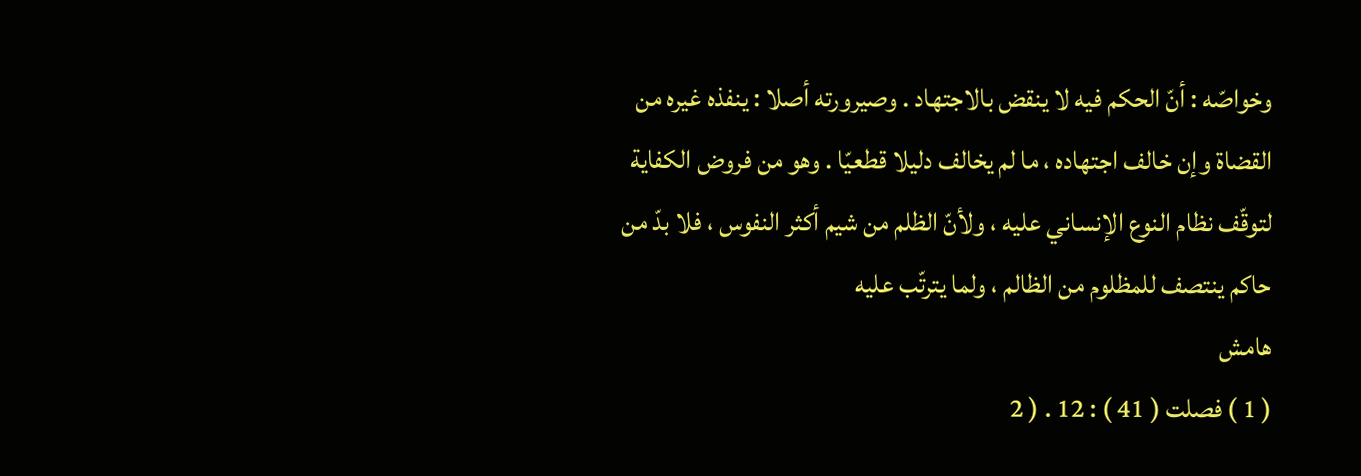وخواصّه : أنّ الحكم فيه لا ينقض بالاجتهاد . وصيرورته أصلا : ينفذه غيره من القضاة وإن خالف اجتهاده ، ما لم يخالف دليلا قطعيّا . وهو من فروض الكفاية لتوقّف نظام النوع الإنساني عليه ، ولأنّ الظلم من شيم أكثر النفوس ، فلا بدّ من حاكم ينتصف للمظلوم من الظالم ، ولما يترتّب عليه
هامش
( 1 ) فصلت ( 41 ) : 12 . ( 2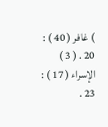) غافر ( 40 ) : 20 . ( 3 ) الإسراء ( 17 ) : 23 .